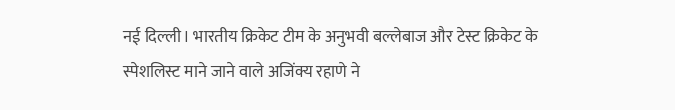नई दिल्ली। भारतीय क्रिकेट टीम के अनुभवी बल्लेबाज और टेस्ट क्रिकेट के स्पेशलिस्ट माने जाने वाले अजिंक्य रहाणे ने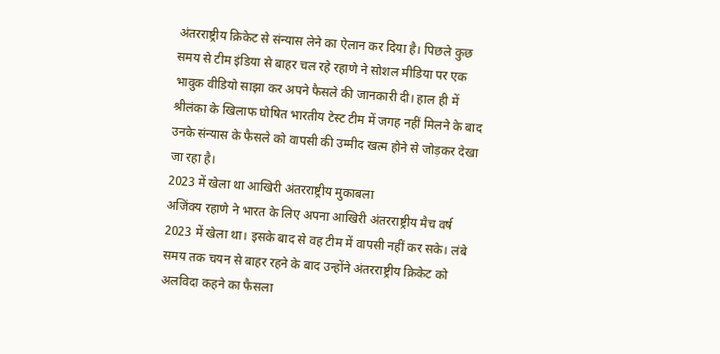अंतरराष्ट्रीय क्रिकेट से संन्यास लेने का ऐलान कर दिया है। पिछले कुछ समय से टीम इंडिया से बाहर चल रहे रहाणे ने सोशल मीडिया पर एक भावुक वीडियो साझा कर अपने फैसले की जानकारी दी। हाल ही में श्रीलंका के खिलाफ घोषित भारतीय टेस्ट टीम में जगह नहीं मिलने के बाद उनके संन्यास के फैसले को वापसी की उम्मीद खत्म होने से जोड़कर देखा जा रहा है।
2023 में खेला था आखिरी अंतरराष्ट्रीय मुकाबला
अजिंक्य रहाणे ने भारत के लिए अपना आखिरी अंतरराष्ट्रीय मैच वर्ष 2023 में खेला था। इसके बाद से वह टीम में वापसी नहीं कर सके। लंबे समय तक चयन से बाहर रहने के बाद उन्होंने अंतरराष्ट्रीय क्रिकेट को अलविदा कहने का फैसला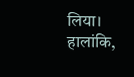लिया। हालांकि,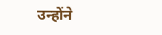उन्होंने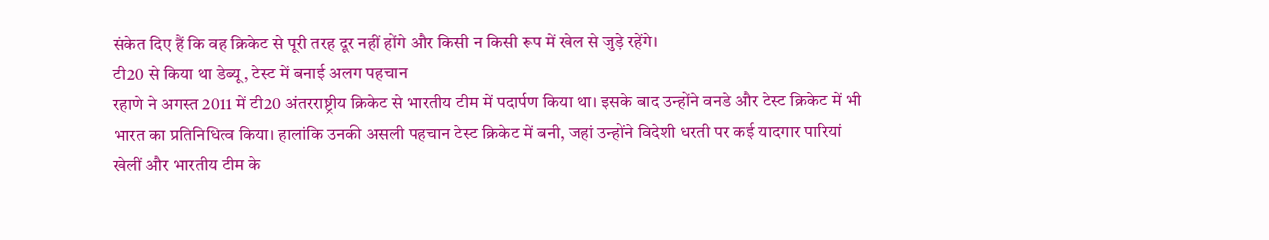संकेत दिए हैं कि वह क्रिकेट से पूरी तरह दूर नहीं होंगे और किसी न किसी रूप में खेल से जुड़े रहेंगे।
टी20 से किया था डेब्यू, टेस्ट में बनाई अलग पहचान
रहाणे ने अगस्त 2011 में टी20 अंतरराष्ट्रीय क्रिकेट से भारतीय टीम में पदार्पण किया था। इसके बाद उन्होंने वनडे और टेस्ट क्रिकेट में भी भारत का प्रतिनिधित्व किया। हालांकि उनकी असली पहचान टेस्ट क्रिकेट में बनी, जहां उन्होंने विदेशी धरती पर कई यादगार पारियां खेलीं और भारतीय टीम के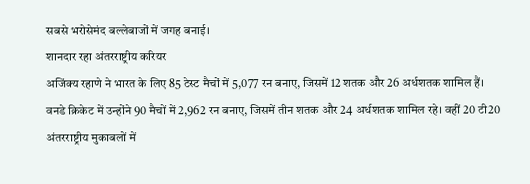सबसे भरोसेमंद बल्लेबाजों में जगह बनाई।
शानदार रहा अंतरराष्ट्रीय करियर
अजिंक्य रहाणे ने भारत के लिए 85 टेस्ट मैचों में 5,077 रन बनाए, जिसमें 12 शतक और 26 अर्धशतक शामिल हैं। वनडे क्रिकेट में उन्होंने 90 मैचों में 2,962 रन बनाए, जिसमें तीन शतक और 24 अर्धशतक शामिल रहे। वहीं 20 टी20 अंतरराष्ट्रीय मुकाबलों में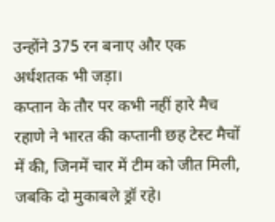उन्होंने 375 रन बनाए और एक अर्धशतक भी जड़ा।
कप्तान के तौर पर कभी नहीं हारे मैच
रहाणे ने भारत की कप्तानी छह टेस्ट मैचों में की, जिनमें चार में टीम को जीत मिली, जबकि दो मुकाबले ड्रॉ रहे।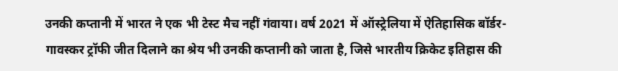उनकी कप्तानी में भारत ने एक भी टेस्ट मैच नहीं गंवाया। वर्ष 2021 में ऑस्ट्रेलिया में ऐतिहासिक बॉर्डर-गावस्कर ट्रॉफी जीत दिलाने का श्रेय भी उनकी कप्तानी को जाता है, जिसे भारतीय क्रिकेट इतिहास की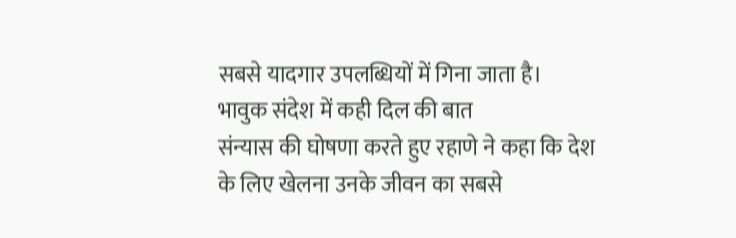सबसे यादगार उपलब्धियों में गिना जाता है।
भावुक संदेश में कही दिल की बात
संन्यास की घोषणा करते हुए रहाणे ने कहा कि देश के लिए खेलना उनके जीवन का सबसे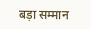बड़ा सम्मान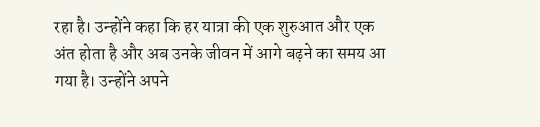रहा है। उन्होंने कहा कि हर यात्रा की एक शुरुआत और एक अंत होता है और अब उनके जीवन में आगे बढ़ने का समय आ गया है। उन्होंने अपने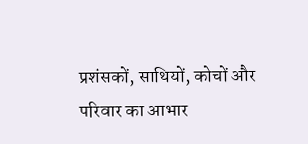प्रशंसकों, साथियों, कोचों और परिवार का आभार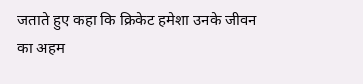जताते हुए कहा कि क्रिकेट हमेशा उनके जीवन का अहम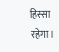हिस्सा रहेगा।